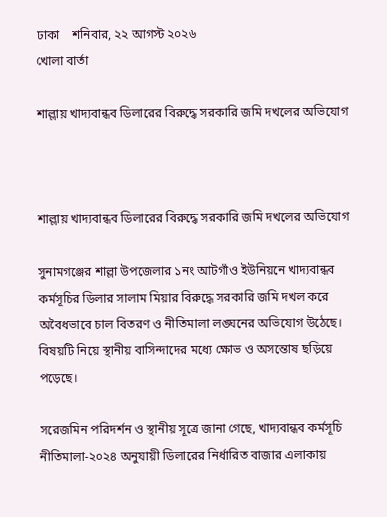ঢাকা    শনিবার, ২২ আগস্ট ২০২৬
খোলা বার্তা

শাল্লায় খাদ্যবান্ধব ডিলারের বিরুদ্ধে সরকারি জমি দখলের অভিযোগ



শাল্লায় খাদ্যবান্ধব ডিলারের বিরুদ্ধে সরকারি জমি দখলের অভিযোগ

সুনামগঞ্জের শাল্লা উপজেলার ১নং আটগাঁও ইউনিয়নে খাদ্যবান্ধব কর্মসূচির ডিলার সালাম মিয়ার বিরুদ্ধে সরকারি জমি দখল করে অবৈধভাবে চাল বিতরণ ও নীতিমালা লঙ্ঘনের অভিযোগ উঠেছে। বিষয়টি নিয়ে স্থানীয় বাসিন্দাদের মধ্যে ক্ষোভ ও অসন্তোষ ছড়িয়ে পড়েছে।

সরেজমিন পরিদর্শন ও স্থানীয় সূত্রে জানা গেছে, খাদ্যবান্ধব কর্মসূচি নীতিমালা-২০২৪ অনুযায়ী ডিলারের নির্ধারিত বাজার এলাকায়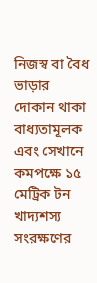নিজস্ব বা বৈধ ভাড়ার দোকান থাকা বাধ্যতামূলক এবং সেখানে কমপক্ষে ১৫ মেট্রিক টন খাদ্যশস্য সংরক্ষণের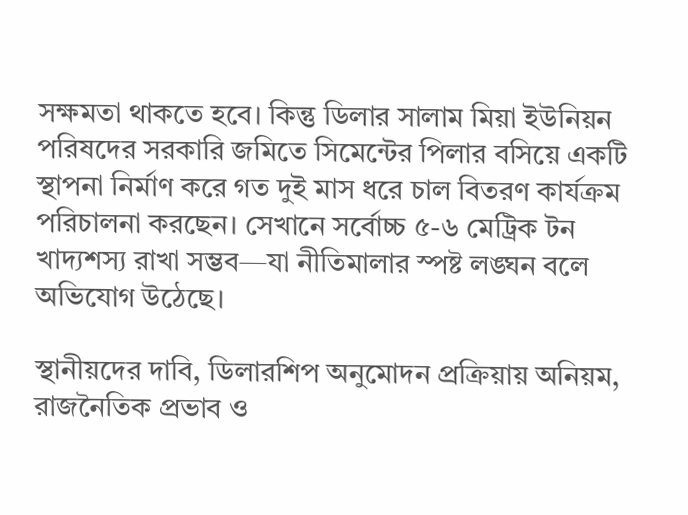সক্ষমতা থাকতে হবে। কিন্তু ডিলার সালাম মিয়া ইউনিয়ন পরিষদের সরকারি জমিতে সিমেন্টের পিলার বসিয়ে একটি স্থাপনা নির্মাণ করে গত দুই মাস ধরে চাল বিতরণ কার্যক্রম পরিচালনা করছেন। সেখানে সর্বোচ্চ ৫-৬ মেট্রিক টন খাদ্যশস্য রাখা সম্ভব—যা নীতিমালার স্পষ্ট লঙ্ঘন বলে অভিযোগ উঠেছে।

স্থানীয়দের দাবি, ডিলারশিপ অনুমোদন প্রক্রিয়ায় অনিয়ম, রাজনৈতিক প্রভাব ও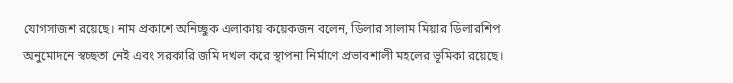যোগসাজশ রয়েছে। নাম প্রকাশে অনিচ্ছুক এলাকায় কয়েকজন বলেন, ডিলার সালাম মিয়ার ডিলারশিপ অনুমোদনে স্বচ্ছতা নেই এবং সরকারি জমি দখল করে স্থাপনা নির্মাণে প্রভাবশালী মহলের ভূমিকা রয়েছে।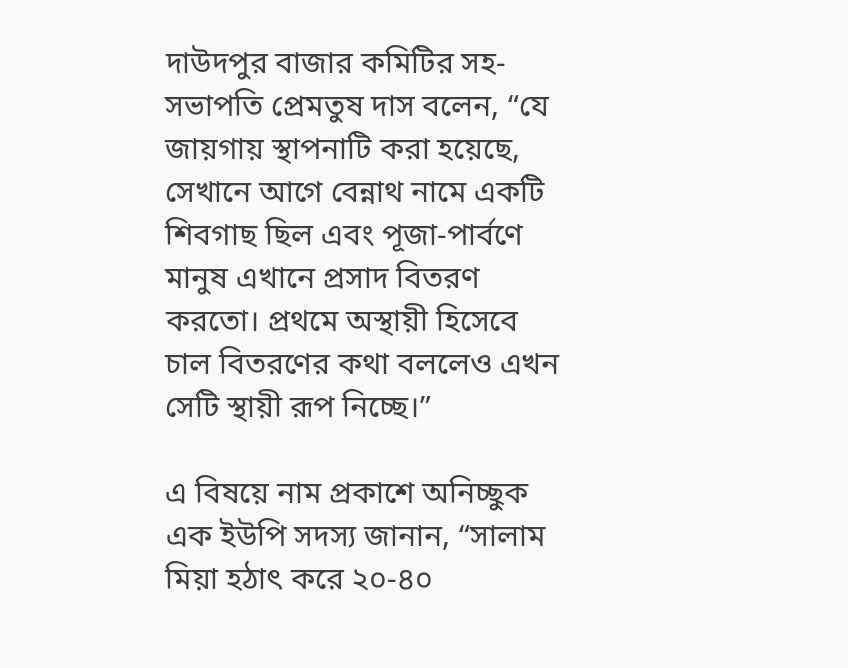দাউদপুর বাজার কমিটির সহ-সভাপতি প্রেমতুষ দাস বলেন, “যে জায়গায় স্থাপনাটি করা হয়েছে, সেখানে আগে বেন্নাথ নামে একটি শিবগাছ ছিল এবং পূজা-পার্বণে মানুষ এখানে প্রসাদ বিতরণ করতো। প্রথমে অস্থায়ী হিসেবে চাল বিতরণের কথা বললেও এখন সেটি স্থায়ী রূপ নিচ্ছে।”

এ বিষয়ে নাম প্রকাশে অনিচ্ছুক এক ইউপি সদস্য জানান, “সালাম মিয়া হঠাৎ করে ২০-৪০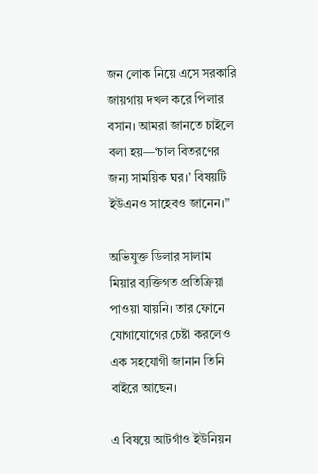জন লোক নিয়ে এসে সরকারি জায়গায় দখল করে পিলার বসান। আমরা জানতে চাইলে বলা হয়—‘চাল বিতরণের জন্য সাময়িক ঘর।’ বিষয়টি ইউএনও সাহেবও জানেন।”

অভিযুক্ত ডিলার সালাম মিয়ার ব্যক্তিগত প্রতিক্রিয়া পাওয়া যায়নি। তার ফোনে যোগাযোগের চেষ্টা করলেও এক সহযোগী জানান তিনি বাইরে আছেন।

এ বিষয়ে আটগাঁও ইউনিয়ন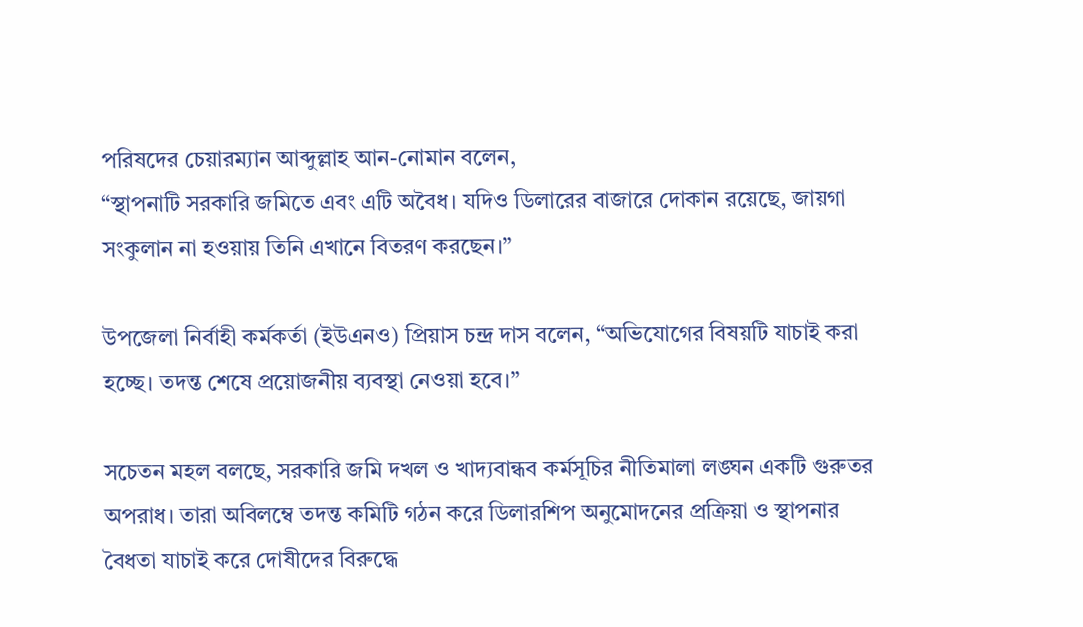পরিষদের চেয়ারম্যান আব্দুল্লাহ আন-নোমান বলেন,
“স্থাপনাটি সরকারি জমিতে এবং এটি অবৈধ। যদিও ডিলারের বাজারে দোকান রয়েছে, জায়গা সংকুলান না হওয়ায় তিনি এখানে বিতরণ করছেন।”

উপজেলা নির্বাহী কর্মকর্তা (ইউএনও) প্রিয়াস চন্দ্র দাস বলেন, “অভিযোগের বিষয়টি যাচাই করা হচ্ছে। তদন্ত শেষে প্রয়োজনীয় ব্যবস্থা নেওয়া হবে।”

সচেতন মহল বলছে, সরকারি জমি দখল ও খাদ্যবান্ধব কর্মসূচির নীতিমালা লঙ্ঘন একটি গুরুতর অপরাধ। তারা অবিলম্বে তদন্ত কমিটি গঠন করে ডিলারশিপ অনুমোদনের প্রক্রিয়া ও স্থাপনার বৈধতা যাচাই করে দোষীদের বিরুদ্ধে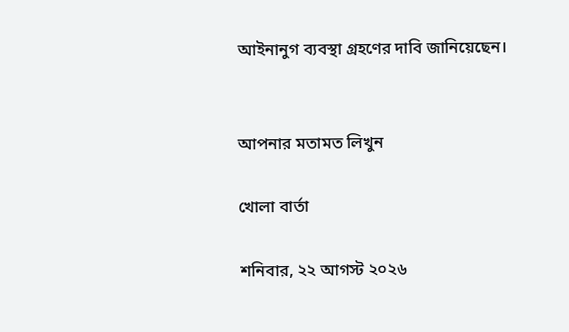আইনানুগ ব্যবস্থা গ্রহণের দাবি জানিয়েছেন।


আপনার মতামত লিখুন

খোলা বার্তা

শনিবার, ২২ আগস্ট ২০২৬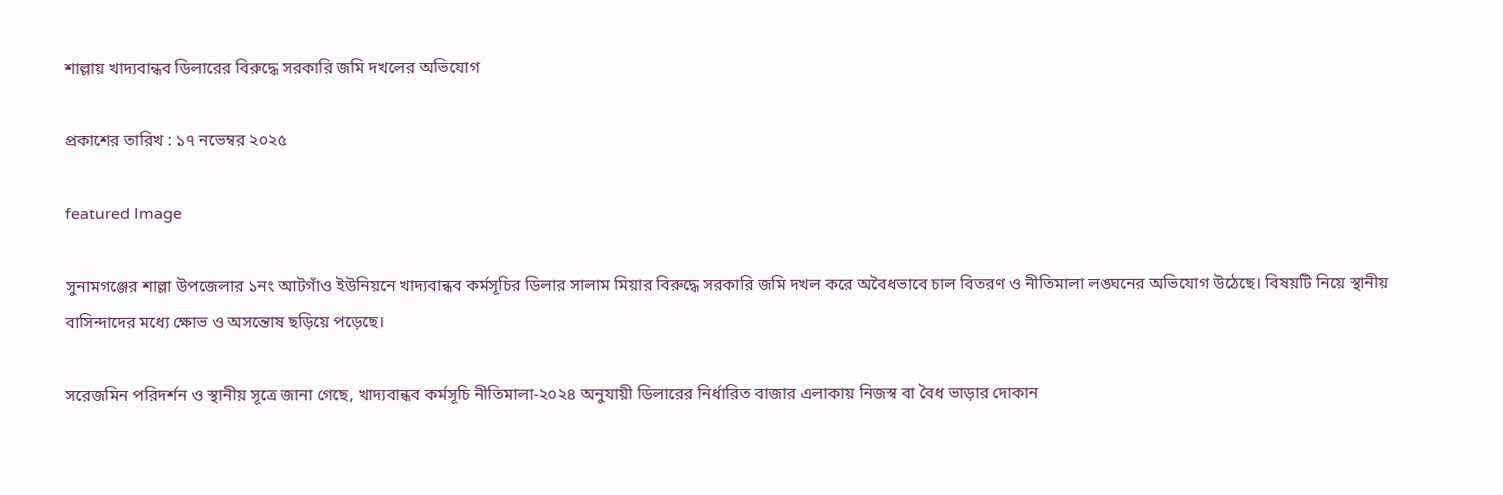শাল্লায় খাদ্যবান্ধব ডিলারের বিরুদ্ধে সরকারি জমি দখলের অভিযোগ

প্রকাশের তারিখ : ১৭ নভেম্বর ২০২৫

featured Image

সুনামগঞ্জের শাল্লা উপজেলার ১নং আটগাঁও ইউনিয়নে খাদ্যবান্ধব কর্মসূচির ডিলার সালাম মিয়ার বিরুদ্ধে সরকারি জমি দখল করে অবৈধভাবে চাল বিতরণ ও নীতিমালা লঙ্ঘনের অভিযোগ উঠেছে। বিষয়টি নিয়ে স্থানীয় বাসিন্দাদের মধ্যে ক্ষোভ ও অসন্তোষ ছড়িয়ে পড়েছে।

সরেজমিন পরিদর্শন ও স্থানীয় সূত্রে জানা গেছে, খাদ্যবান্ধব কর্মসূচি নীতিমালা-২০২৪ অনুযায়ী ডিলারের নির্ধারিত বাজার এলাকায় নিজস্ব বা বৈধ ভাড়ার দোকান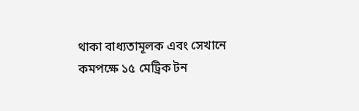থাকা বাধ্যতামূলক এবং সেখানে কমপক্ষে ১৫ মেট্রিক টন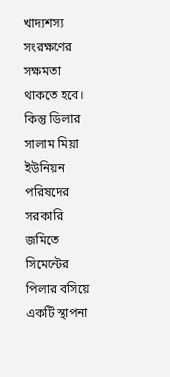খাদ্যশস্য সংরক্ষণের সক্ষমতা থাকতে হবে। কিন্তু ডিলার সালাম মিয়া ইউনিয়ন পরিষদের সরকারি জমিতে সিমেন্টের পিলার বসিয়ে একটি স্থাপনা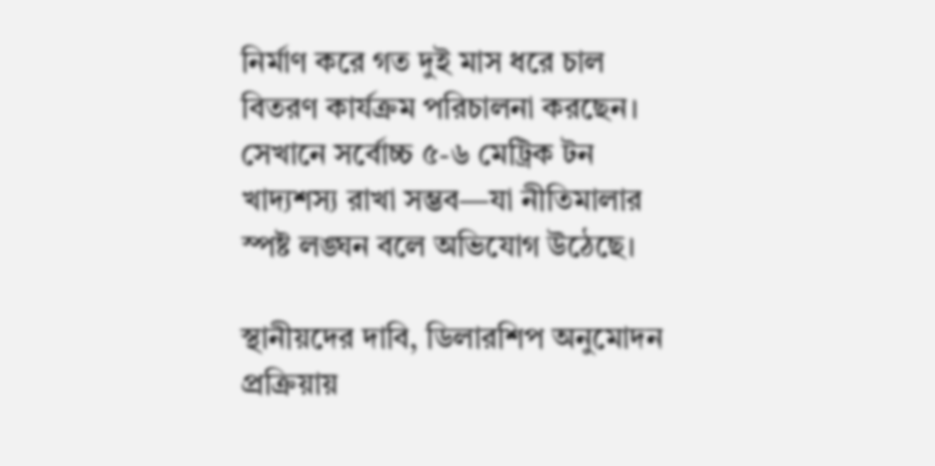নির্মাণ করে গত দুই মাস ধরে চাল বিতরণ কার্যক্রম পরিচালনা করছেন। সেখানে সর্বোচ্চ ৫-৬ মেট্রিক টন খাদ্যশস্য রাখা সম্ভব—যা নীতিমালার স্পষ্ট লঙ্ঘন বলে অভিযোগ উঠেছে।

স্থানীয়দের দাবি, ডিলারশিপ অনুমোদন প্রক্রিয়ায়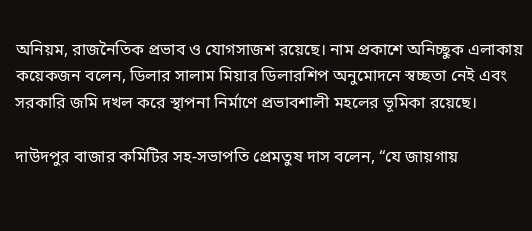অনিয়ম, রাজনৈতিক প্রভাব ও যোগসাজশ রয়েছে। নাম প্রকাশে অনিচ্ছুক এলাকায় কয়েকজন বলেন, ডিলার সালাম মিয়ার ডিলারশিপ অনুমোদনে স্বচ্ছতা নেই এবং সরকারি জমি দখল করে স্থাপনা নির্মাণে প্রভাবশালী মহলের ভূমিকা রয়েছে।

দাউদপুর বাজার কমিটির সহ-সভাপতি প্রেমতুষ দাস বলেন, “যে জায়গায়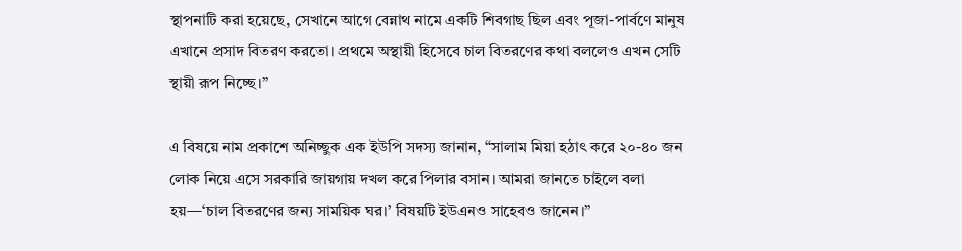স্থাপনাটি করা হয়েছে, সেখানে আগে বেন্নাথ নামে একটি শিবগাছ ছিল এবং পূজা-পার্বণে মানুষ এখানে প্রসাদ বিতরণ করতো। প্রথমে অস্থায়ী হিসেবে চাল বিতরণের কথা বললেও এখন সেটি স্থায়ী রূপ নিচ্ছে।”

এ বিষয়ে নাম প্রকাশে অনিচ্ছুক এক ইউপি সদস্য জানান, “সালাম মিয়া হঠাৎ করে ২০-৪০ জন লোক নিয়ে এসে সরকারি জায়গায় দখল করে পিলার বসান। আমরা জানতে চাইলে বলা হয়—‘চাল বিতরণের জন্য সাময়িক ঘর।’ বিষয়টি ইউএনও সাহেবও জানেন।”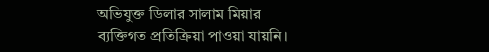অভিযুক্ত ডিলার সালাম মিয়ার ব্যক্তিগত প্রতিক্রিয়া পাওয়া যায়নি।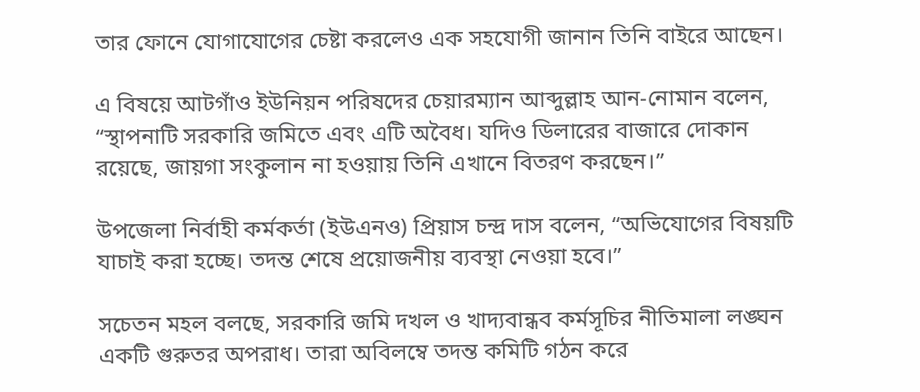তার ফোনে যোগাযোগের চেষ্টা করলেও এক সহযোগী জানান তিনি বাইরে আছেন।

এ বিষয়ে আটগাঁও ইউনিয়ন পরিষদের চেয়ারম্যান আব্দুল্লাহ আন-নোমান বলেন,
“স্থাপনাটি সরকারি জমিতে এবং এটি অবৈধ। যদিও ডিলারের বাজারে দোকান রয়েছে, জায়গা সংকুলান না হওয়ায় তিনি এখানে বিতরণ করছেন।”

উপজেলা নির্বাহী কর্মকর্তা (ইউএনও) প্রিয়াস চন্দ্র দাস বলেন, “অভিযোগের বিষয়টি যাচাই করা হচ্ছে। তদন্ত শেষে প্রয়োজনীয় ব্যবস্থা নেওয়া হবে।”

সচেতন মহল বলছে, সরকারি জমি দখল ও খাদ্যবান্ধব কর্মসূচির নীতিমালা লঙ্ঘন একটি গুরুতর অপরাধ। তারা অবিলম্বে তদন্ত কমিটি গঠন করে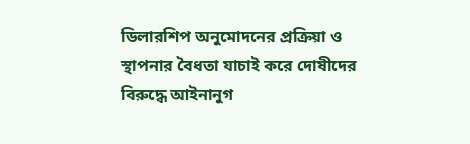ডিলারশিপ অনুমোদনের প্রক্রিয়া ও স্থাপনার বৈধতা যাচাই করে দোষীদের বিরুদ্ধে আইনানুগ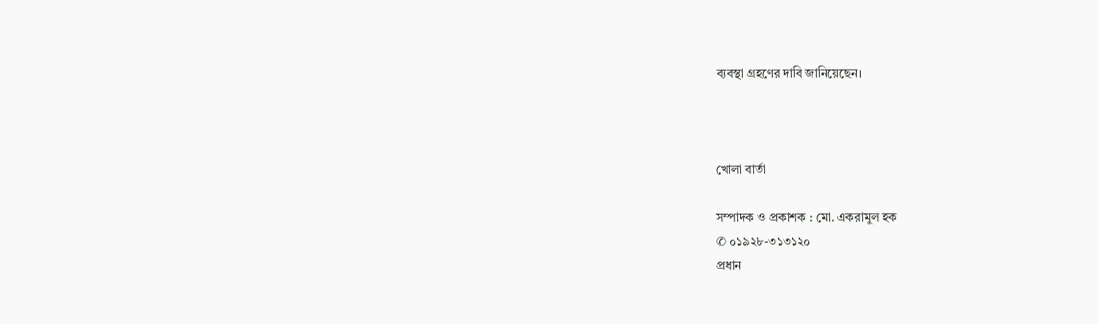ব্যবস্থা গ্রহণের দাবি জানিয়েছেন।



খোলা বার্তা

সম্পাদক ও প্রকাশক : মো. একরামুল হক
✆ ০১৯২৮-৩১৩১২০
প্রধান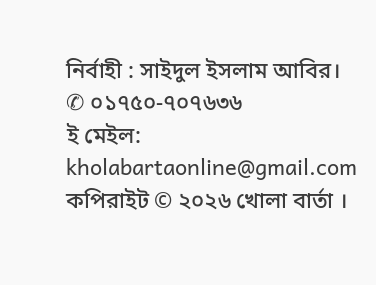নির্বাহী : সাইদুল ইসলাম আবির।
✆ ০১৭৫০-৭০৭৬৩৬
ই মেইল: kholabartaonline@gmail.com
কপিরাইট © ২০২৬ খোলা বার্তা ।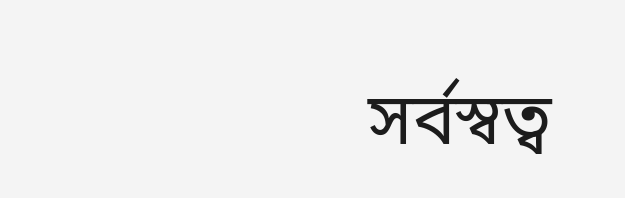সর্বস্বত্ব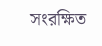সংরক্ষিত